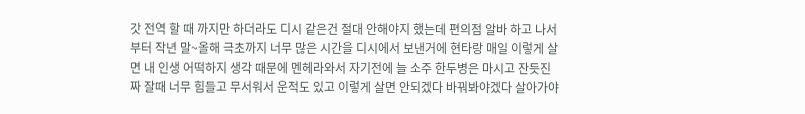갓 전역 할 때 까지만 하더라도 디시 같은건 절대 안해야지 했는데 편의점 알바 하고 나서부터 작년 말~올해 극초까지 너무 많은 시간을 디시에서 보낸거에 현타랑 매일 이렇게 살면 내 인생 어떡하지 생각 때문에 멘헤라와서 자기전에 늘 소주 한두병은 마시고 잔듯진짜 잘때 너무 힘들고 무서워서 운적도 있고 이렇게 살면 안되겠다 바꿔봐야겠다 살아가야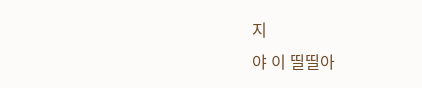지
야 이 띨띨아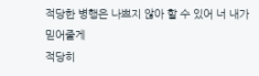적당한 병행은 나쁘지 않아 할 수 있어 너 내가 믿어줄게
적당히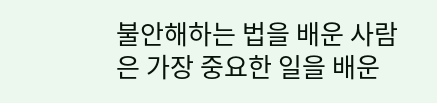불안해하는 법을 배운 사람은 가장 중요한 일을 배운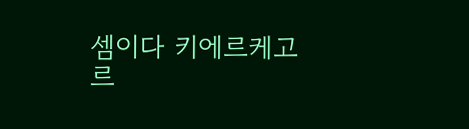셈이다 키에르케고르